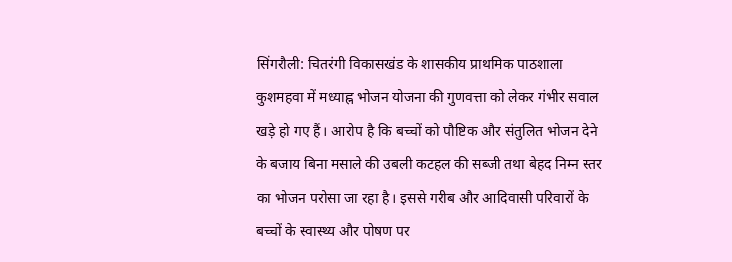सिंगरौली: चितरंगी विकासखंड के शासकीय प्राथमिक पाठशाला कुशमहवा में मध्याह्न भोजन योजना की गुणवत्ता को लेकर गंभीर सवाल खड़े हो गए हैं। आरोप है कि बच्चों को पौष्टिक और संतुलित भोजन देने के बजाय बिना मसाले की उबली कटहल की सब्जी तथा बेहद निम्न स्तर का भोजन परोसा जा रहा है। इससे गरीब और आदिवासी परिवारों के बच्चों के स्वास्थ्य और पोषण पर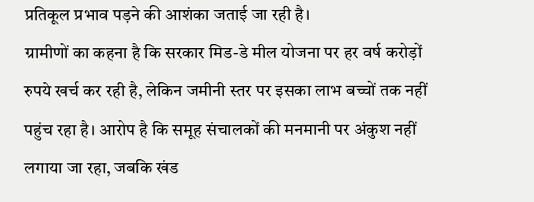प्रतिकूल प्रभाव पड़ने की आशंका जताई जा रही है।
ग्रामीणों का कहना है कि सरकार मिड-डे मील योजना पर हर वर्ष करोड़ों रुपये खर्च कर रही है, लेकिन जमीनी स्तर पर इसका लाभ बच्चों तक नहीं पहुंच रहा है। आरोप है कि समूह संचालकों की मनमानी पर अंकुश नहीं लगाया जा रहा, जबकि खंड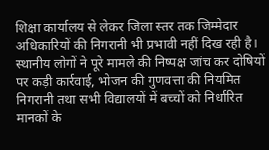शिक्षा कार्यालय से लेकर जिला स्तर तक जिम्मेदार अधिकारियों की निगरानी भी प्रभावी नहीं दिख रही है। स्थानीय लोगों ने पूरे मामले की निष्पक्ष जांच कर दोषियों पर कड़ी कार्रवाई, भोजन की गुणवत्ता की नियमित निगरानी तथा सभी विद्यालयों में बच्चों को निर्धारित मानकों के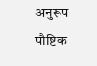अनुरूप पौष्टिक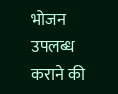भोजन उपलब्ध कराने की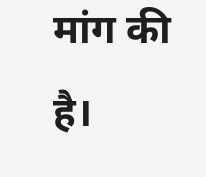मांग की है।